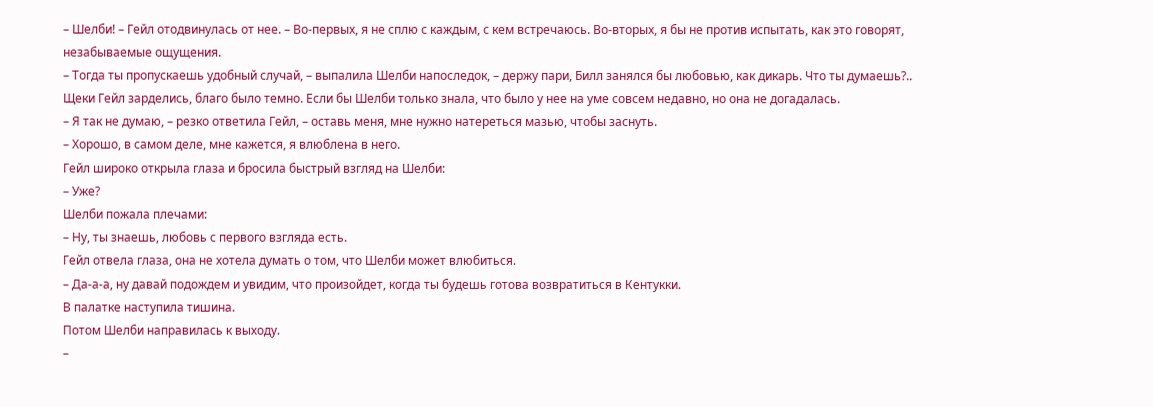– Шелби! – Гейл отодвинулась от нее. – Во-первых, я не сплю с каждым, с кем встречаюсь. Во-вторых, я бы не против испытать, как это говорят, незабываемые ощущения.
– Тогда ты пропускаешь удобный случай, – выпалила Шелби напоследок, – держу пари, Билл занялся бы любовью, как дикарь. Что ты думаешь?..
Щеки Гейл зарделись, благо было темно. Если бы Шелби только знала, что было у нее на уме совсем недавно, но она не догадалась.
– Я так не думаю, – резко ответила Гейл, – оставь меня, мне нужно натереться мазью, чтобы заснуть.
– Хорошо, в самом деле, мне кажется, я влюблена в него.
Гейл широко открыла глаза и бросила быстрый взгляд на Шелби:
– Уже?
Шелби пожала плечами:
– Ну, ты знаешь, любовь с первого взгляда есть.
Гейл отвела глаза, она не хотела думать о том, что Шелби может влюбиться.
– Да-а-а, ну давай подождем и увидим, что произойдет, когда ты будешь готова возвратиться в Кентукки.
В палатке наступила тишина.
Потом Шелби направилась к выходу.
–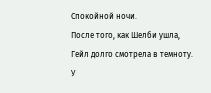Спокойной ночи.
После того, как Шелби ушла, Гейл долго смотрела в темноту. У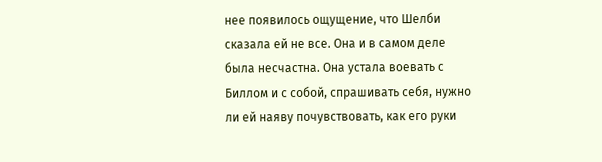нее появилось ощущение, что Шелби сказала ей не все. Она и в самом деле была несчастна. Она устала воевать с Биллом и с собой, спрашивать себя, нужно ли ей наяву почувствовать, как его руки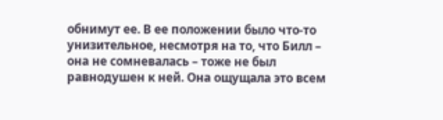обнимут ее. В ее положении было что-то унизительное, несмотря на то, что Билл – она не сомневалась – тоже не был равнодушен к ней. Она ощущала это всем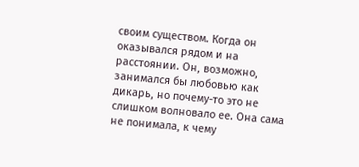своим существом. Когда он оказывался рядом и на расстоянии. Он, возможно, занимался бы любовью как дикарь, но почему-то это не слишком волновало ее. Она сама не понимала, к чему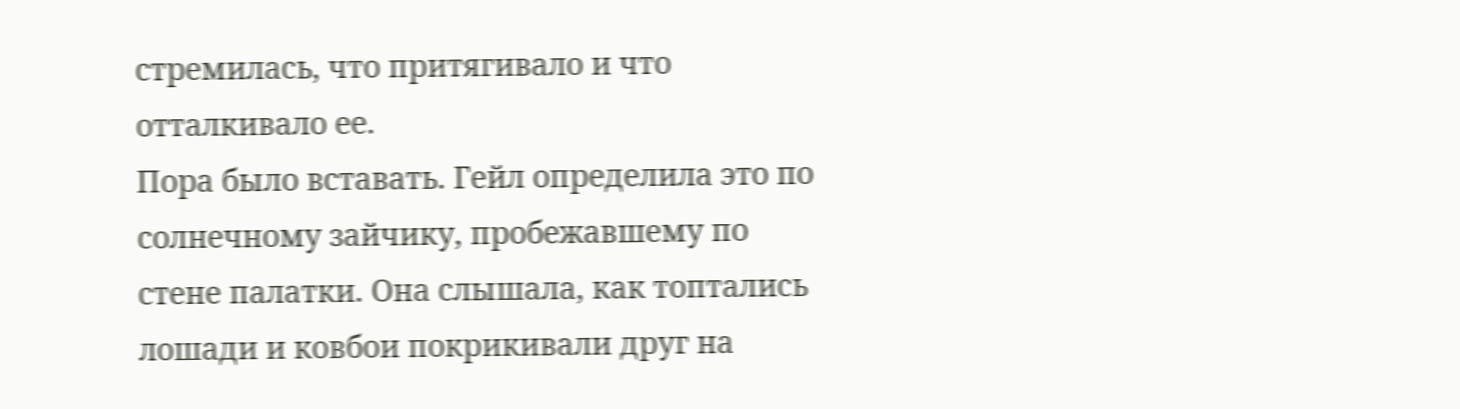стремилась, что притягивало и что отталкивало ее.
Пора было вставать. Гейл определила это по солнечному зайчику, пробежавшему по стене палатки. Она слышала, как топтались лошади и ковбои покрикивали друг на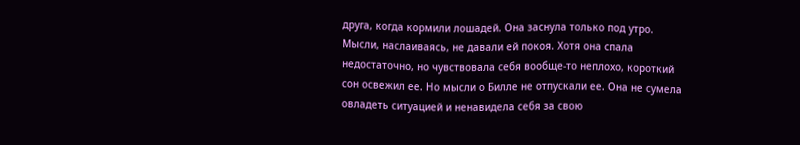друга, когда кормили лошадей. Она заснула только под утро. Мысли, наслаиваясь, не давали ей покоя. Хотя она спала недостаточно, но чувствовала себя вообще-то неплохо, короткий сон освежил ее. Но мысли о Билле не отпускали ее. Она не сумела овладеть ситуацией и ненавидела себя за свою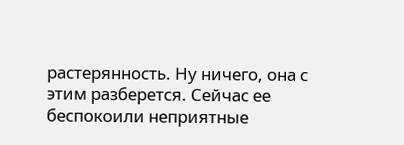растерянность. Ну ничего, она с этим разберется. Сейчас ее беспокоили неприятные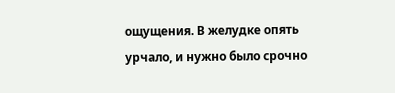ощущения. В желудке опять урчало, и нужно было срочно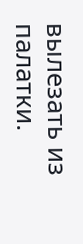вылезать из палатки.